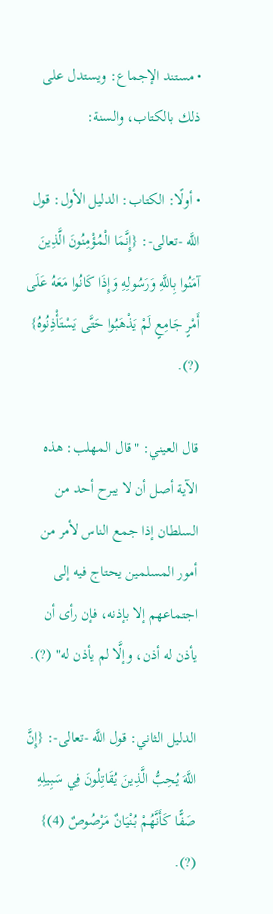• مستند الإجماع: ويستدل على ذلك بالكتاب، والسنة:

• أولًا: الكتاب: الدليل الأول: قول اللَّه -تعالى-: {إِنَّمَا الْمُؤْمِنُونَ الَّذِينَ آمَنُوا بِاللَّهِ وَرَسُولِهِ وَإِذَا كَانُوا مَعَهُ عَلَى أَمْرٍ جَامِعٍ لَمْ يَذْهَبُوا حَتَّى يَسْتَأْذِنُوهُ} (?).

قال العيني: "قال المهلب: هذه الآية أصل أن لا يبرح أحد من السلطان إذا جمع الناس لأمر من أمور المسلمين يحتاج فيه إلى اجتماعهم إلا بإذنه، فإن رأى أن يأذن له أذن، وإلَّا لم يأذن له" (?).

الدليل الثاني: قول اللَّه -تعالى-: {إِنَّ اللَّهَ يُحِبُّ الَّذِينَ يُقَاتِلُونَ فِي سَبِيلِهِ صَفًّا كَأَنَّهُمْ بُنْيَانٌ مَرْصُوصٌ (4)} (?).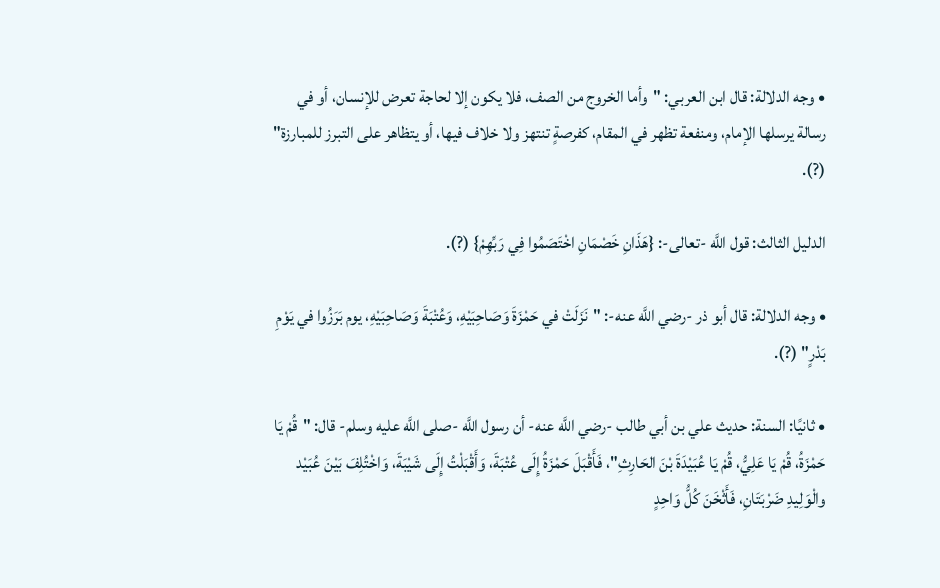• وجه الدلالة: قال ابن العربي: "وأما الخروج من الصف، فلا يكون إلا لحاجة تعرض للإنسان، أو في رسالة يرسلها الإمام، ومنفعة تظهر في المقام، كفرصةٍ تنتهز ولا خلاف فيها، أو يتظاهر على التبرز للمبارزة" (?).

الدليل الثالث: قول اللَّه -تعالى-: {هَذَانِ خَصْمَانِ اخْتَصَمُوا فِي رَبِّهِمْ} (?).

• وجه الدلالة: قال أبو ذر -رضي اللَّه عنه-: "نَزَلَتْ في حَمْزَةَ وَصَاحِبَيْهِ، وَعُتْبَةَ وَصَاحِبَيْهِ، يوم بَرَزُوا في يَوْمِ بَدْرٍ" (?).

• ثانيًا: السنة: حديث علي بن أبي طالب -رضي اللَّه عنه- أن رسول اللَّه -صلى اللَّه عليه وسلم- قال: "قُمْ يَا حَمْزَةُ، قُمْ يَا عَلِيُّ، قُمْ يَا عُبَيْدَةَ بْنَ الحَارِثِ"، فَأَقْبَلَ حَمْزَةُ إِلَى عُتْبَةَ، وَأَقْبَلْتُ إِلَى شَيْبَةَ، وَاخْتُلِفَ بَيْنَ عُبَيْد والْوَلِيدِ ضَرْبَتَانِ، فَأَثْخَنَ كُلُّ وَاحِدٍ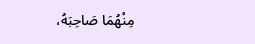مِنْهُمَا صَاحِبَهُ،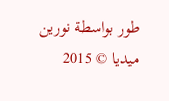طور بواسطة نورين ميديا © 2015